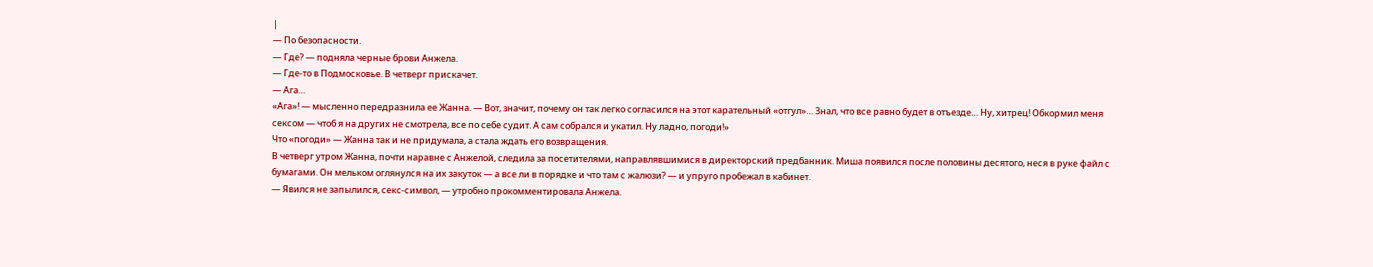|
— По безопасности.
— Где? — подняла черные брови Анжела.
— Где-то в Подмосковье. В четверг прискачет.
— Ага…
«Ага»! — мысленно передразнила ее Жанна. — Вот, значит, почему он так легко согласился на этот карательный «отгул»… Знал, что все равно будет в отъезде… Ну, хитрец! Обкормил меня сексом — чтоб я на других не смотрела, все по себе судит. А сам собрался и укатил. Ну ладно, погоди!»
Что «погоди» — Жанна так и не придумала, а стала ждать его возвращения.
В четверг утром Жанна, почти наравне с Анжелой, следила за посетителями, направлявшимися в директорский предбанник. Миша появился после половины десятого, неся в руке файл с бумагами. Он мельком оглянулся на их закуток — а все ли в порядке и что там с жалюзи? — и упруго пробежал в кабинет.
— Явился не запылился, секс-символ, — утробно прокомментировала Анжела.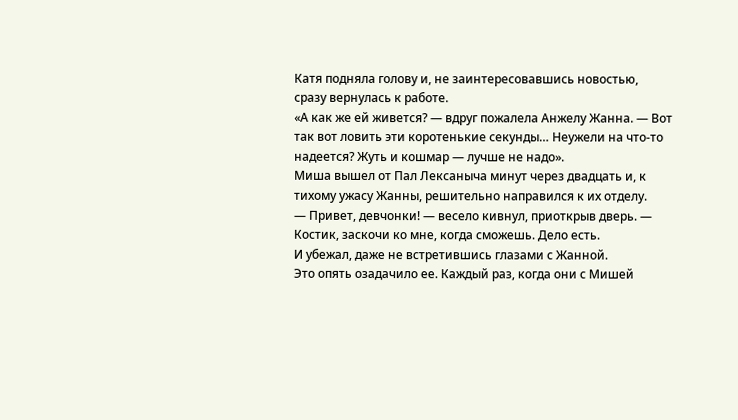Катя подняла голову и, не заинтересовавшись новостью, сразу вернулась к работе.
«А как же ей живется? — вдруг пожалела Анжелу Жанна. — Вот так вот ловить эти коротенькие секунды… Неужели на что-то надеется? Жуть и кошмар — лучше не надо».
Миша вышел от Пал Лексаныча минут через двадцать и, к тихому ужасу Жанны, решительно направился к их отделу.
— Привет, девчонки! — весело кивнул, приоткрыв дверь. — Костик, заскочи ко мне, когда сможешь. Дело есть.
И убежал, даже не встретившись глазами с Жанной.
Это опять озадачило ее. Каждый раз, когда они с Мишей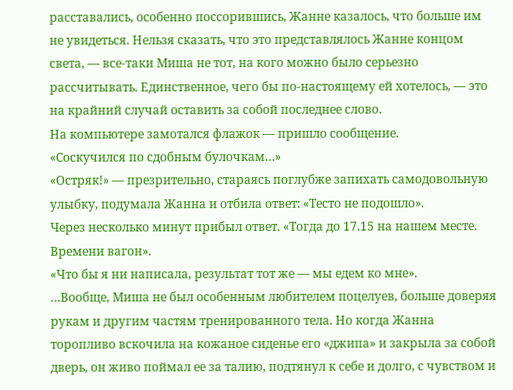расставались, особенно поссорившись, Жанне казалось, что больше им не увидеться. Нельзя сказать, что это представлялось Жанне концом света, — все-таки Миша не тот, на кого можно было серьезно рассчитывать. Единственное, чего бы по-настоящему ей хотелось, — это на крайний случай оставить за собой последнее слово.
На компьютере замотался флажок — пришло сообщение.
«Соскучился по сдобным булочкам…»
«Остряк!» — презрительно, стараясь поглубже запихать самодовольную улыбку, подумала Жанна и отбила ответ: «Тесто не подошло».
Через несколько минут прибыл ответ. «Тогда до 17.15 на нашем месте. Времени вагон».
«Что бы я ни написала, результат тот же — мы едем ко мне».
…Вообще, Миша не был особенным любителем поцелуев, больше доверяя рукам и другим частям тренированного тела. Но когда Жанна торопливо вскочила на кожаное сиденье его «джипа» и закрыла за собой дверь, он живо поймал ее за талию, подтянул к себе и долго, с чувством и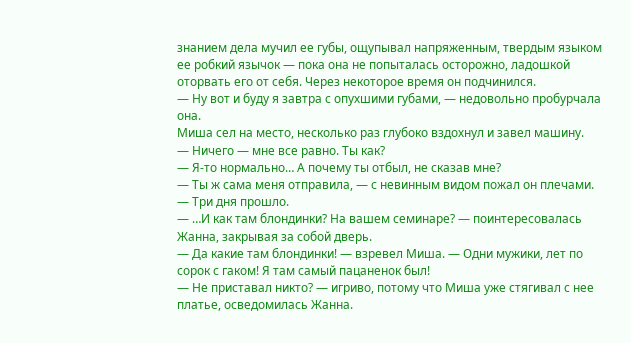знанием дела мучил ее губы, ощупывал напряженным, твердым языком ее робкий язычок — пока она не попыталась осторожно, ладошкой оторвать его от себя. Через некоторое время он подчинился.
— Ну вот и буду я завтра с опухшими губами, — недовольно пробурчала она.
Миша сел на место, несколько раз глубоко вздохнул и завел машину.
— Ничего — мне все равно. Ты как?
— Я-то нормально… А почему ты отбыл, не сказав мне?
— Ты ж сама меня отправила, — с невинным видом пожал он плечами. — Три дня прошло.
— …И как там блондинки? На вашем семинаре? — поинтересовалась Жанна, закрывая за собой дверь.
— Да какие там блондинки! — взревел Миша. — Одни мужики, лет по сорок с гаком! Я там самый пацаненок был!
— Не приставал никто? — игриво, потому что Миша уже стягивал с нее платье, осведомилась Жанна.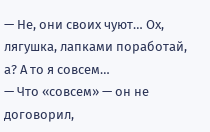— Не, они своих чуют… Ох, лягушка, лапками поработай, а? А то я совсем…
— Что «совсем» — он не договорил,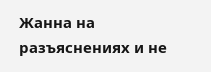Жанна на разъяснениях и не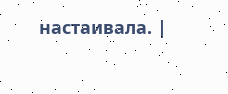настаивала. |